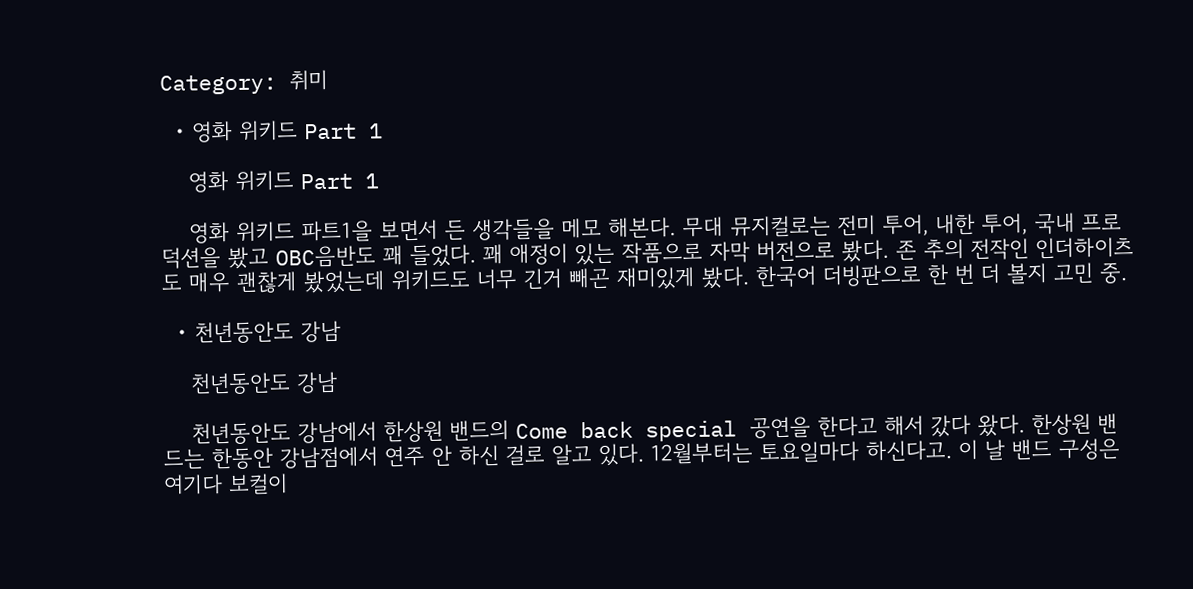Category: 취미

  • 영화 위키드 Part 1

    영화 위키드 Part 1

    영화 위키드 파트1을 보면서 든 생각들을 메모 해본다. 무대 뮤지컬로는 전미 투어, 내한 투어, 국내 프로덕션을 봤고 OBC음반도 꽤 들었다. 꽤 애정이 있는 작품으로 자막 버전으로 봤다. 존 추의 전작인 인더하이츠도 매우 괜찮게 봤었는데 위키드도 너무 긴거 빼곤 재미있게 봤다. 한국어 더빙판으로 한 번 더 볼지 고민 중.

  • 천년동안도 강남

    천년동안도 강남

    천년동안도 강남에서 한상원 밴드의 Come back special 공연을 한다고 해서 갔다 왔다. 한상원 밴드는 한동안 강남점에서 연주 안 하신 걸로 알고 있다. 12월부터는 토요일마다 하신다고. 이 날 밴드 구성은 여기다 보컬이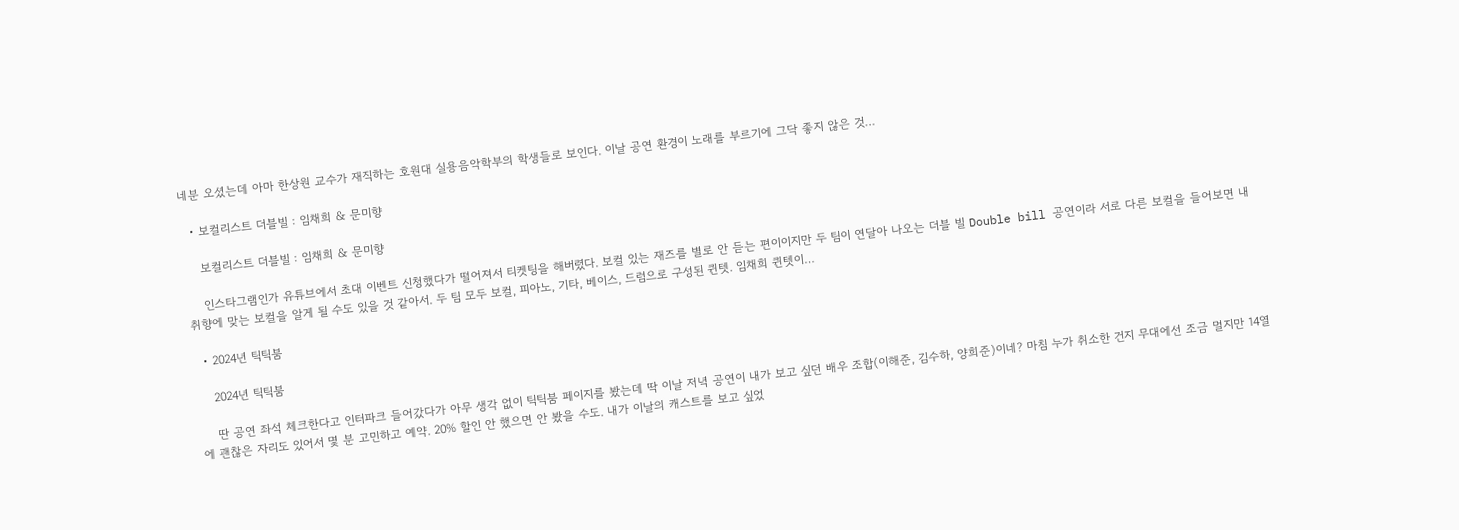네분 오셨는데 아마 한상원 교수가 재직하는 호원대 실용음악학부의 학생들로 보인다. 이날 공연 환경이 노래를 부르기에 그닥 좋지 않은 것…

  • 보컬리스트 더블빌 : 임채희 & 문미향

    보컬리스트 더블빌 : 임채희 & 문미향

    인스타그램인가 유튜브에서 초대 이벤트 신청했다가 떨어져서 티켓팅을 해버렸다. 보컬 있는 재즈를 별로 안 듣는 편이이지만 두 팀이 연달아 나오는 더블 빌 Double bill 공연이라 서로 다른 보컬을 들어보면 내 취향에 맞는 보컬을 알게 될 수도 있을 것 같아서. 두 팀 모두 보컬, 피아노, 기타, 베이스, 드럼으로 구성된 퀸텟. 임채희 퀸텟이…

  • 2024년 틱틱붐

    2024년 틱틱붐

    딴 공연 좌석 체크한다고 인터파크 들어갔다가 아무 생각 없이 틱틱붐 페이지를 봤는데 딱 이날 저녁 공연이 내가 보고 싶던 배우 조합(이해준, 김수하, 양희준)이네? 마침 누가 취소한 건지 무대에선 조금 멀지만 14열에 괜찮은 자리도 있어서 몇 분 고민하고 예약. 20% 할인 안 했으면 안 봤을 수도. 내가 이날의 캐스트를 보고 싶었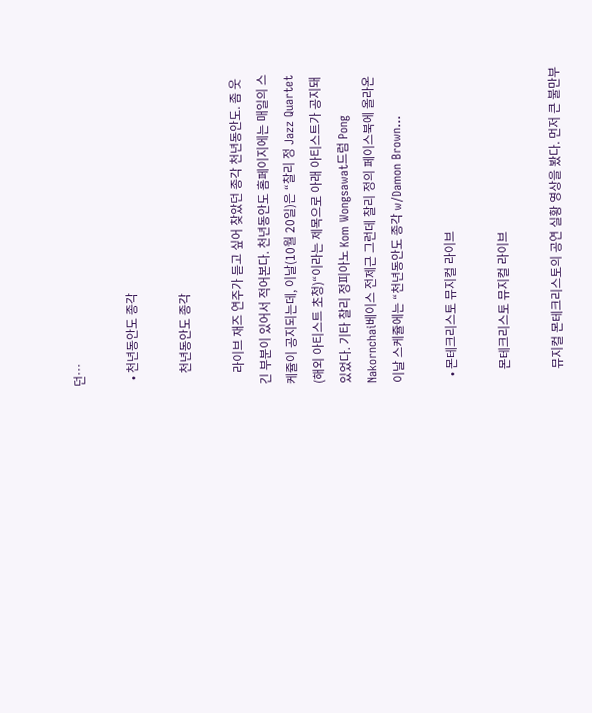던…

  • 천년동안도 종각

    천년동안도 종각

    라이브 재즈 연주가 듣고 싶어 찾았던 종각 천년동안도. 좀 웃긴 부분이 있어서 적어본다. 천년동안도 홈페이지에는 매일의 스케쥴이 공지되는데, 이날(10월 20일)은 “찰리 정 Jazz Quartet (해외 아티스트 초청)“이라는 제목으로 아래 아티스트가 공지돼있었다. 기타 찰리 정피아노 Kom Wongsawat드럼 Pong Nakornchai베이스 전제근 그런데 찰리 정의 페이스북에 올라온 이날 스케쥴에는 “천년동안도 종각 w/Damon Brown…

  • 몬테크리스토 뮤지컬 라이브

    몬테크리스토 뮤지컬 라이브

    뮤지컬 몬테크리스토의 공연 실황 영상을 봤다. 먼저 큰 불만부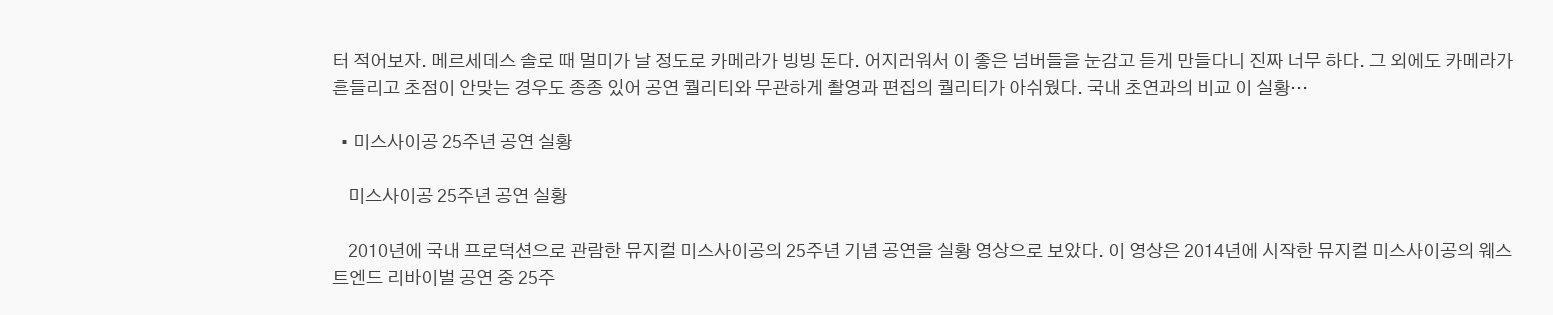터 적어보자. 메르세데스 솔로 때 멀미가 날 정도로 카메라가 빙빙 돈다. 어지러워서 이 좋은 넘버들을 눈감고 듣게 만들다니 진짜 너무 하다. 그 외에도 카메라가 흔들리고 초점이 안맞는 경우도 종종 있어 공연 퀄리티와 무관하게 촬영과 편집의 퀄리티가 아쉬웠다. 국내 초연과의 비교 이 실황…

  • 미스사이공 25주년 공연 실황

    미스사이공 25주년 공연 실황

    2010년에 국내 프로덕션으로 관람한 뮤지컬 미스사이공의 25주년 기념 공연을 실황 영상으로 보았다. 이 영상은 2014년에 시작한 뮤지컬 미스사이공의 웨스트엔드 리바이벌 공연 중 25주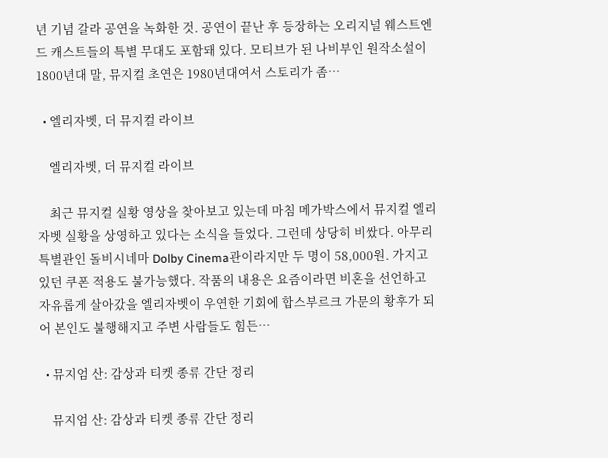년 기념 갈라 공연을 녹화한 것. 공연이 끝난 후 등장하는 오리지널 웨스트엔드 캐스트들의 특별 무대도 포함돼 있다. 모티브가 된 나비부인 원작소설이 1800년대 말, 뮤지컬 초연은 1980년대여서 스토리가 좀…

  • 엘리자벳, 더 뮤지컬 라이브

    엘리자벳, 더 뮤지컬 라이브

    최근 뮤지컬 실황 영상을 찾아보고 있는데 마침 메가박스에서 뮤지컬 엘리자벳 실황을 상영하고 있다는 소식을 들었다. 그런데 상당히 비쌌다. 아무리 특별관인 돌비시네마 Dolby Cinema관이라지만 두 명이 58,000원. 가지고 있던 쿠폰 적용도 불가능했다. 작품의 내용은 요즘이라면 비혼을 선언하고 자유롭게 살아갔을 엘리자벳이 우연한 기회에 합스부르크 가문의 황후가 되어 본인도 불행해지고 주변 사람들도 힘든…

  • 뮤지엄 산: 감상과 티켓 종류 간단 정리

    뮤지엄 산: 감상과 티켓 종류 간단 정리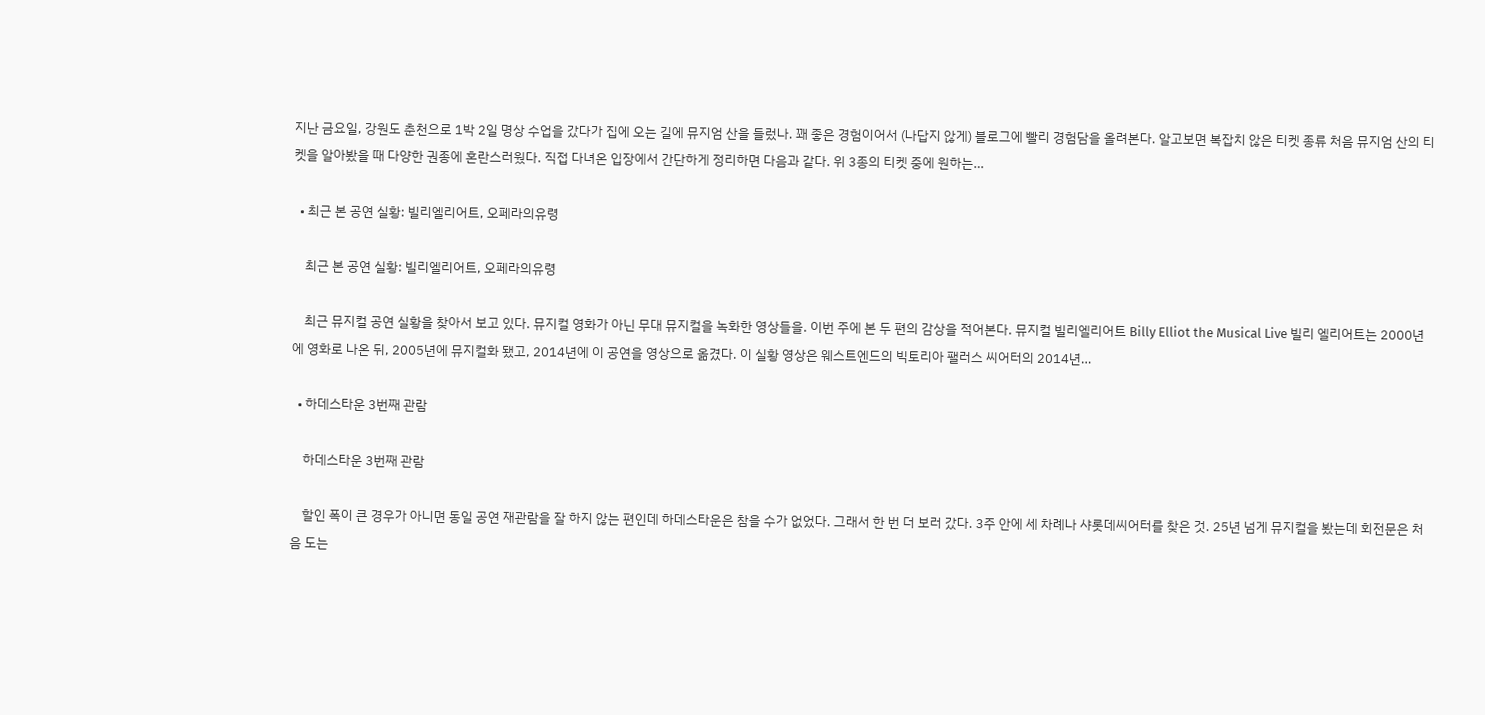지난 금요일, 강원도 춘천으로 1박 2일 명상 수업을 갔다가 집에 오는 길에 뮤지엄 산을 들렀나. 꽤 좋은 경험이어서 (나답지 않게) 블로그에 빨리 경험담을 올려본다. 알고보면 복잡치 않은 티켓 종류 처음 뮤지엄 산의 티켓을 알아봤을 때 다양한 권종에 혼란스러웠다. 직접 다녀온 입장에서 간단하게 정리하면 다음과 같다. 위 3종의 티켓 중에 원하는…

  • 최근 본 공연 실황: 빌리엘리어트, 오페라의유령

    최근 본 공연 실황: 빌리엘리어트, 오페라의유령

    최근 뮤지컬 공연 실황을 찾아서 보고 있다. 뮤지컬 영화가 아닌 무대 뮤지컬을 녹화한 영상들을. 이번 주에 본 두 편의 감상을 적어본다. 뮤지컬 빌리엘리어트 Billy Elliot the Musical Live 빌리 엘리어트는 2000년에 영화로 나온 뒤, 2005년에 뮤지컬화 됐고, 2014년에 이 공연을 영상으로 옮겼다. 이 실황 영상은 웨스트엔드의 빅토리아 팰러스 씨어터의 2014년…

  • 하데스타운 3번째 관람

    하데스타운 3번째 관람

    할인 폭이 큰 경우가 아니면 동일 공연 재관람을 잘 하지 않는 편인데 하데스타운은 참을 수가 없었다. 그래서 한 번 더 보러 갔다. 3주 안에 세 차례나 샤롯데씨어터를 찾은 것. 25년 넘게 뮤지컬을 봤는데 회전문은 처음 도는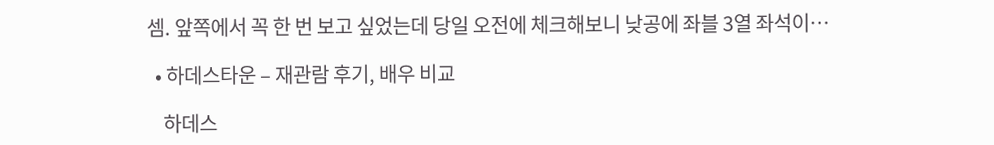셈. 앞쪽에서 꼭 한 번 보고 싶었는데 당일 오전에 체크해보니 낮공에 좌블 3열 좌석이…

  • 하데스타운 – 재관람 후기, 배우 비교

    하데스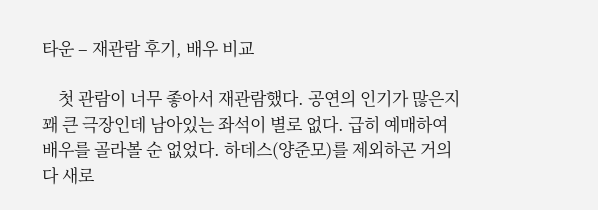타운 – 재관람 후기, 배우 비교

    첫 관람이 너무 좋아서 재관람했다. 공연의 인기가 많은지 꽤 큰 극장인데 남아있는 좌석이 별로 없다. 급히 예매하여 배우를 골라볼 순 없었다. 하데스(양준모)를 제외하곤 거의 다 새로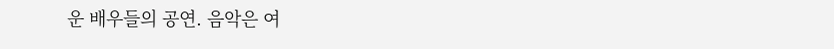운 배우들의 공연. 음악은 여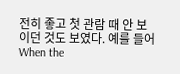전히 좋고 첫 관람 때 안 보이던 것도 보였다. 예를 들어 When the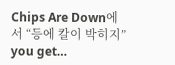Chips Are Down에서 “등에 칼이 박히지” you get…